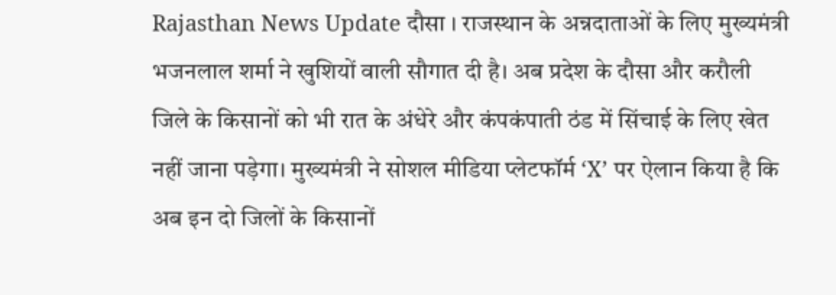Rajasthan News Update दौसा । राजस्थान के अन्नदाताओं के लिए मुख्यमंत्री भजनलाल शर्मा ने खुशियों वाली सौगात दी है। अब प्रदेश के दौसा और करौली जिले के किसानों को भी रात के अंधेरे और कंपकंपाती ठंड में सिंचाई के लिए खेत नहीं जाना पड़ेगा। मुख्यमंत्री ने सोशल मीडिया प्लेटफॉर्म ‘X’ पर ऐलान किया है कि अब इन दो जिलों के किसानों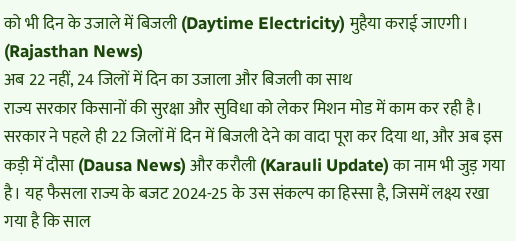को भी दिन के उजाले में बिजली (Daytime Electricity) मुहैया कराई जाएगी। (Rajasthan News)
अब 22 नहीं, 24 जिलों में दिन का उजाला और बिजली का साथ
राज्य सरकार किसानों की सुरक्षा और सुविधा को लेकर मिशन मोड में काम कर रही है। सरकार ने पहले ही 22 जिलों में दिन में बिजली देने का वादा पूरा कर दिया था, और अब इस कड़ी में दौसा (Dausa News) और करौली (Karauli Update) का नाम भी जुड़ गया है। यह फैसला राज्य के बजट 2024-25 के उस संकल्प का हिस्सा है, जिसमें लक्ष्य रखा गया है कि साल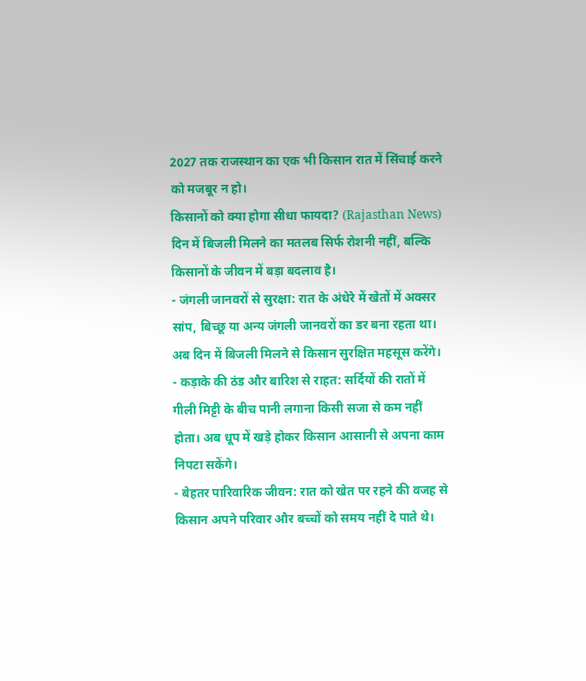2027 तक राजस्थान का एक भी किसान रात में सिंचाई करने को मजबूर न हो।
किसानों को क्या होगा सीधा फायदा? (Rajasthan News)
दिन में बिजली मिलने का मतलब सिर्फ रोशनी नहीं, बल्कि किसानों के जीवन में बड़ा बदलाव है।
- जंगली जानवरों से सुरक्षा: रात के अंधेरे में खेतों में अक्सर सांप, बिच्छू या अन्य जंगली जानवरों का डर बना रहता था। अब दिन में बिजली मिलने से किसान सुरक्षित महसूस करेंगे।
- कड़ाके की ठंड और बारिश से राहत: सर्दियों की रातों में गीली मिट्टी के बीच पानी लगाना किसी सजा से कम नहीं होता। अब धूप में खड़े होकर किसान आसानी से अपना काम निपटा सकेंगे।
- बेहतर पारिवारिक जीवन: रात को खेत पर रहने की वजह से किसान अपने परिवार और बच्चों को समय नहीं दे पाते थे।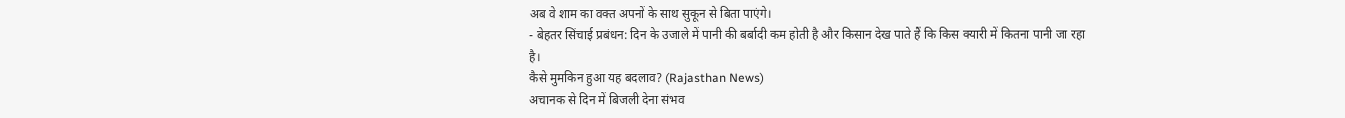अब वे शाम का वक्त अपनों के साथ सुकून से बिता पाएंगे।
- बेहतर सिंचाई प्रबंधन: दिन के उजाले में पानी की बर्बादी कम होती है और किसान देख पाते हैं कि किस क्यारी में कितना पानी जा रहा है।
कैसे मुमकिन हुआ यह बदलाव? (Rajasthan News)
अचानक से दिन में बिजली देना संभव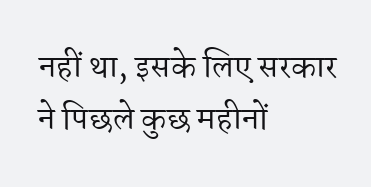नहीं था, इसके लिए सरकार ने पिछले कुछ महीनों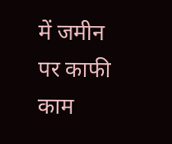में जमीन पर काफी काम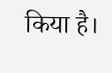किया है।